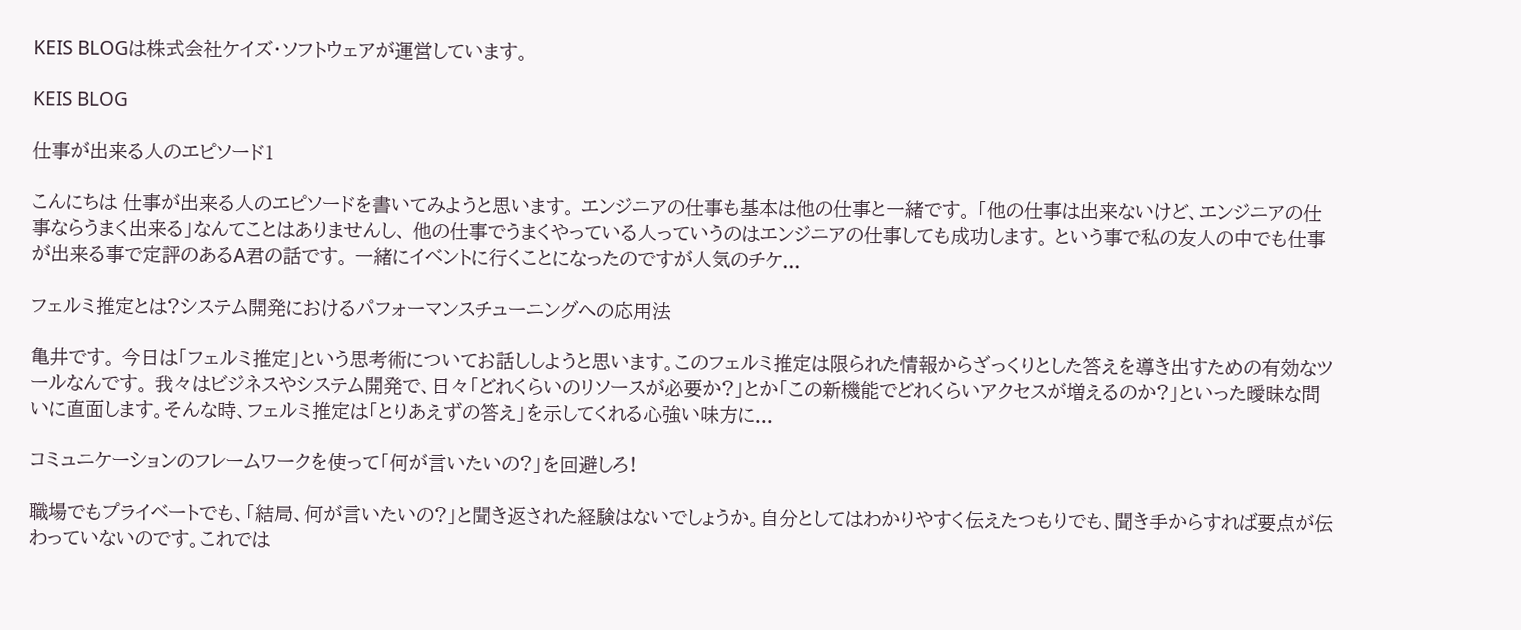KEIS BLOGは株式会社ケイズ・ソフトウェアが運営しています。

KEIS BLOG

仕事が出来る人のエピソード1

こんにちは 仕事が出来る人のエピソードを書いてみようと思います。 エンジニアの仕事も基本は他の仕事と一緒です。 「他の仕事は出来ないけど、エンジニアの仕事ならうまく出来る」なんてことはありませんし、 他の仕事でうまくやっている人っていうのはエンジニアの仕事しても成功します。 という事で私の友人の中でも仕事が出来る事で定評のあるA君の話です。 一緒にイベントに行くことになったのですが人気のチケ...

フェルミ推定とは?システム開発におけるパフォーマンスチューニングへの応用法

亀井です。 今日は「フェルミ推定」という思考術についてお話ししようと思います。このフェルミ推定は限られた情報からざっくりとした答えを導き出すための有効なツールなんです。 我々はビジネスやシステム開発で、日々「どれくらいのリソースが必要か?」とか「この新機能でどれくらいアクセスが増えるのか?」といった曖昧な問いに直面します。そんな時、フェルミ推定は「とりあえずの答え」を示してくれる心強い味方に...

コミュニケーションのフレームワークを使って「何が言いたいの?」を回避しろ!

職場でもプライベートでも、「結局、何が言いたいの?」と聞き返された経験はないでしょうか。自分としてはわかりやすく伝えたつもりでも、聞き手からすれば要点が伝わっていないのです。これでは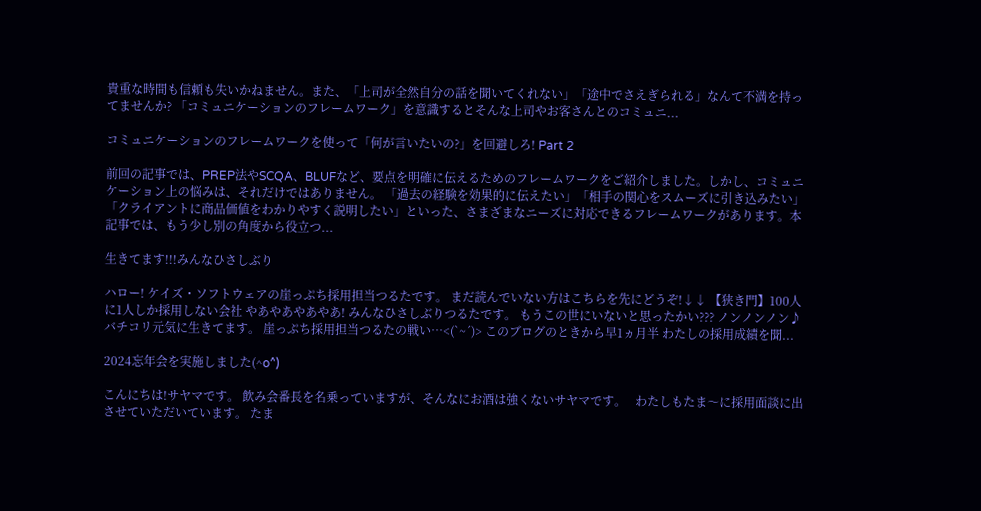貴重な時間も信頼も失いかねません。また、「上司が全然自分の話を聞いてくれない」「途中でさえぎられる」なんて不満を持ってませんか? 「コミュニケーションのフレームワーク」を意識するとそんな上司やお客さんとのコミュニ...

コミュニケーションのフレームワークを使って「何が言いたいの?」を回避しろ! Part 2

前回の記事では、PREP法やSCQA、BLUFなど、要点を明確に伝えるためのフレームワークをご紹介しました。しかし、コミュニケーション上の悩みは、それだけではありません。 「過去の経験を効果的に伝えたい」「相手の関心をスムーズに引き込みたい」「クライアントに商品価値をわかりやすく説明したい」といった、さまざまなニーズに対応できるフレームワークがあります。本記事では、もう少し別の角度から役立つ...

生きてます!!!みんなひさしぶり

ハロー! ケイズ・ソフトウェアの崖っぷち採用担当つるたです。 まだ読んでいない方はこちらを先にどうぞ!↓↓ 【狭き門】100人に1人しか採用しない会社 やあやあやあやあ! みんなひさしぶりつるたです。 もうこの世にいないと思ったかい??? ノンノンノン♪ バチコリ元気に生きてます。 崖っぷち採用担当つるたの戦い…<(`~´)> このブログのときから早1ヵ月半 わたしの採用成績を聞...

2024忘年会を実施しました(^o^)

こんにちは!サヤマです。 飲み会番長を名乗っていますが、そんなにお酒は強くないサヤマです。   わたしもたま〜に採用面談に出させていただいています。 たま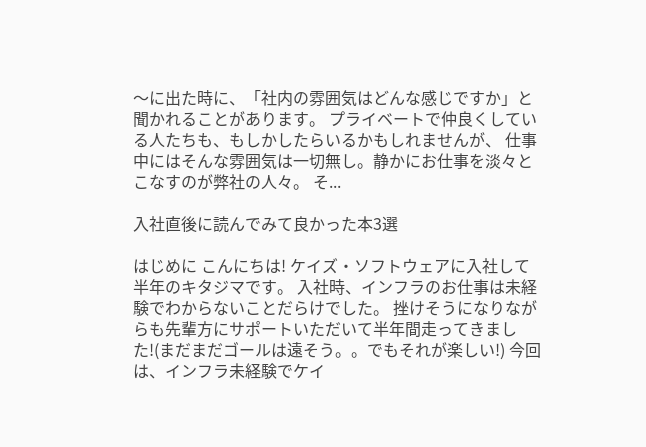〜に出た時に、「社内の雰囲気はどんな感じですか」と聞かれることがあります。 プライベートで仲良くしている人たちも、もしかしたらいるかもしれませんが、 仕事中にはそんな雰囲気は一切無し。静かにお仕事を淡々とこなすのが弊社の人々。 そ...

入社直後に読んでみて良かった本3選

はじめに こんにちは! ケイズ・ソフトウェアに入社して半年のキタジマです。 入社時、インフラのお仕事は未経験でわからないことだらけでした。 挫けそうになりながらも先輩方にサポートいただいて半年間走ってきました!(まだまだゴールは遠そう。。でもそれが楽しい!) 今回は、インフラ未経験でケイ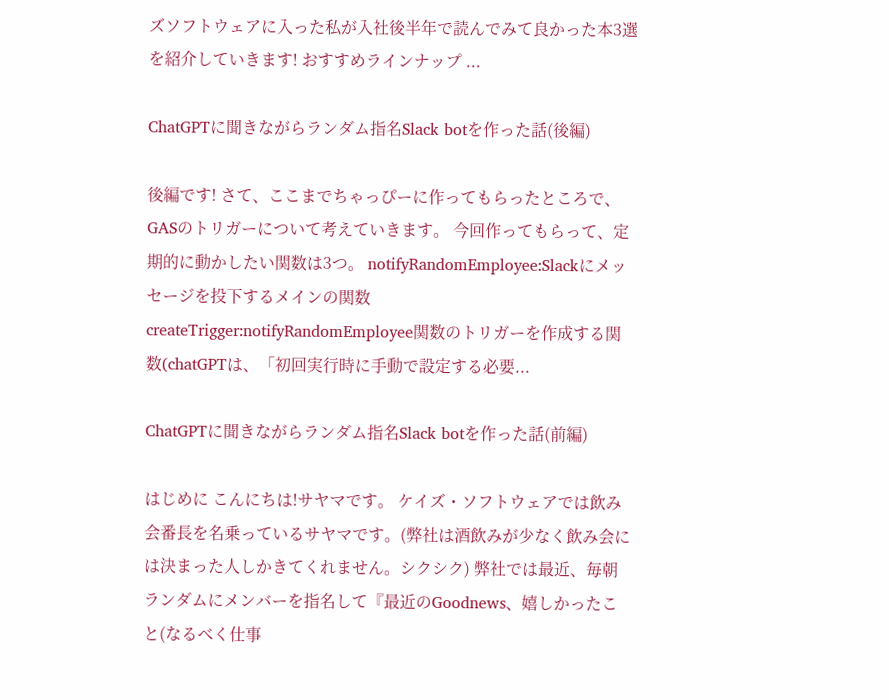ズソフトウェアに入った私が入社後半年で読んでみて良かった本3選を紹介していきます! おすすめラインナップ ...

ChatGPTに聞きながらランダム指名Slack botを作った話(後編)

後編です! さて、ここまでちゃっぴーに作ってもらったところで、GASのトリガーについて考えていきます。 今回作ってもらって、定期的に動かしたい関数は3つ。 notifyRandomEmployee:Slackにメッセージを投下するメインの関数 createTrigger:notifyRandomEmployee関数のトリガーを作成する関数(chatGPTは、「初回実行時に手動で設定する必要...

ChatGPTに聞きながらランダム指名Slack botを作った話(前編)

はじめに こんにちは!サヤマです。 ケイズ・ソフトウェアでは飲み会番長を名乗っているサヤマです。(弊社は酒飲みが少なく飲み会には決まった人しかきてくれません。シクシク) 弊社では最近、毎朝ランダムにメンバーを指名して『最近のGoodnews、嬉しかったこと(なるべく仕事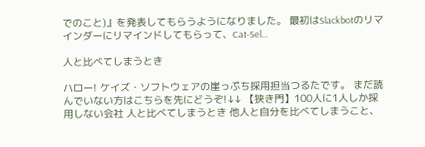でのこと)』を発表してもらうようになりました。 最初はSlackbotのリマインダーにリマインドしてもらって、Cat-Sel...

人と比べてしまうとき

ハロー! ケイズ・ソフトウェアの崖っぷち採用担当つるたです。 まだ読んでいない方はこちらを先にどうぞ!↓↓ 【狭き門】100人に1人しか採用しない会社 人と比べてしまうとき 他人と自分を比べてしまうこと、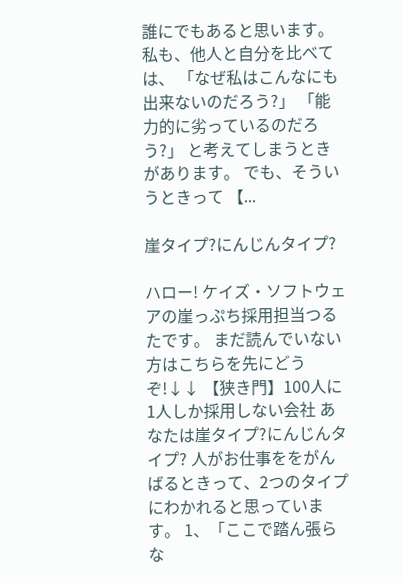誰にでもあると思います。 私も、他人と自分を比べては、 「なぜ私はこんなにも出来ないのだろう?」 「能力的に劣っているのだろう?」 と考えてしまうときがあります。 でも、そういうときって 【...

崖タイプ?にんじんタイプ?

ハロー! ケイズ・ソフトウェアの崖っぷち採用担当つるたです。 まだ読んでいない方はこちらを先にどうぞ!↓↓ 【狭き門】100人に1人しか採用しない会社 あなたは崖タイプ?にんじんタイプ? 人がお仕事ををがんばるときって、2つのタイプにわかれると思っています。 1、「ここで踏ん張らな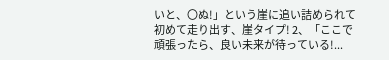いと、〇ぬ!」という崖に追い詰められて初めて走り出す、崖タイプ! 2、「ここで頑張ったら、良い未来が待っている!...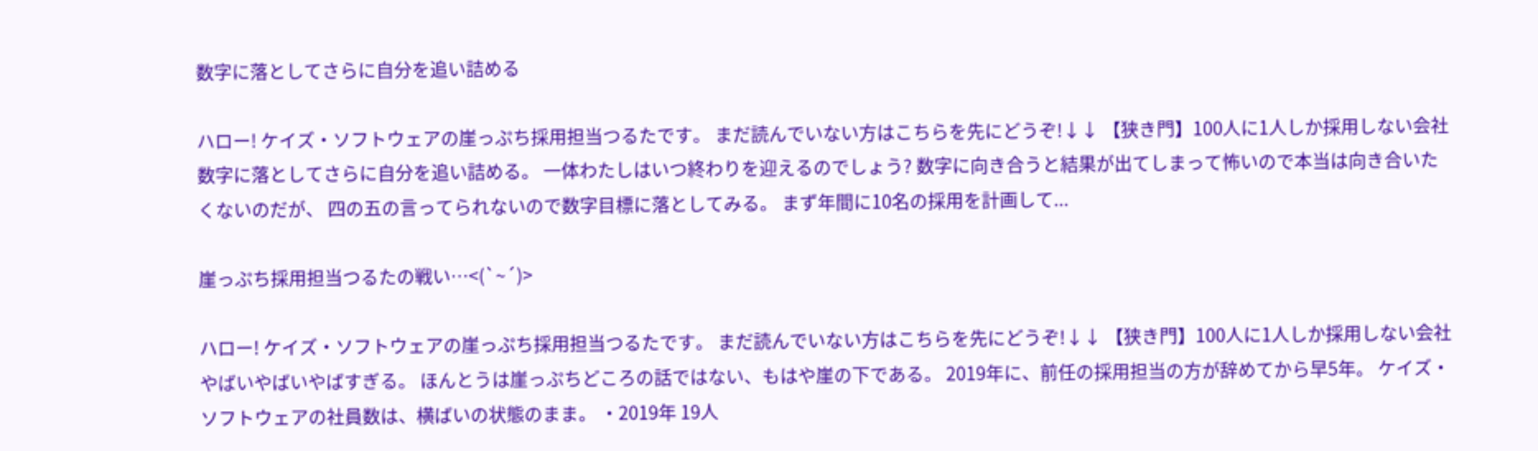数字に落としてさらに自分を追い詰める

ハロー! ケイズ・ソフトウェアの崖っぷち採用担当つるたです。 まだ読んでいない方はこちらを先にどうぞ!↓↓ 【狭き門】100人に1人しか採用しない会社 数字に落としてさらに自分を追い詰める。 一体わたしはいつ終わりを迎えるのでしょう? 数字に向き合うと結果が出てしまって怖いので本当は向き合いたくないのだが、 四の五の言ってられないので数字目標に落としてみる。 まず年間に10名の採用を計画して...

崖っぷち採用担当つるたの戦い…<(`~´)>

ハロー! ケイズ・ソフトウェアの崖っぷち採用担当つるたです。 まだ読んでいない方はこちらを先にどうぞ!↓↓ 【狭き門】100人に1人しか採用しない会社 やばいやばいやばすぎる。 ほんとうは崖っぷちどころの話ではない、もはや崖の下である。 2019年に、前任の採用担当の方が辞めてから早5年。 ケイズ・ソフトウェアの社員数は、横ばいの状態のまま。 ・2019年 19人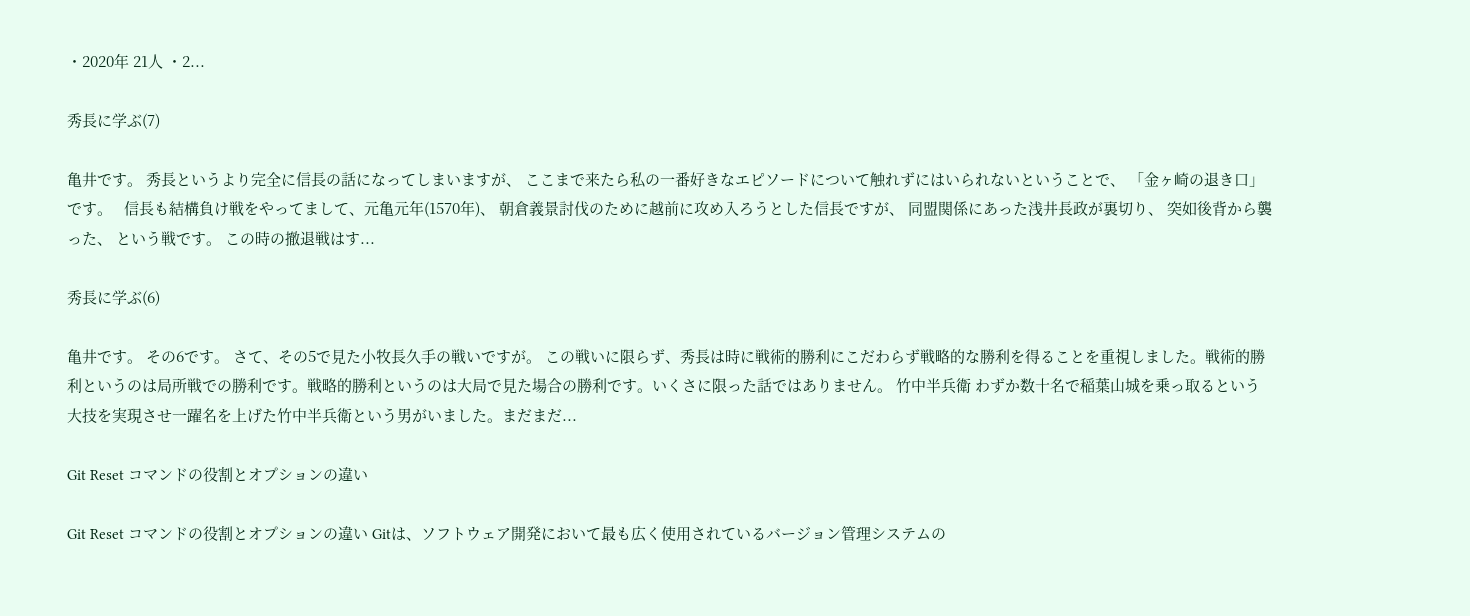・2020年 21人 ・2...

秀長に学ぶ(7)

亀井です。 秀長というより完全に信長の話になってしまいますが、 ここまで来たら私の一番好きなエピソードについて触れずにはいられないということで、 「金ヶ崎の退き口」です。   信長も結構負け戦をやってまして、元亀元年(1570年)、 朝倉義景討伐のために越前に攻め入ろうとした信長ですが、 同盟関係にあった浅井長政が裏切り、 突如後背から襲った、 という戦です。 この時の撤退戦はす...

秀長に学ぶ(6)

亀井です。 その6です。 さて、その5で見た小牧長久手の戦いですが。 この戦いに限らず、秀長は時に戦術的勝利にこだわらず戦略的な勝利を得ることを重視しました。戦術的勝利というのは局所戦での勝利です。戦略的勝利というのは大局で見た場合の勝利です。いくさに限った話ではありません。 竹中半兵衛 わずか数十名で稲葉山城を乗っ取るという大技を実現させ一躍名を上げた竹中半兵衛という男がいました。まだまだ...

Git Reset コマンドの役割とオプションの違い

Git Reset コマンドの役割とオプションの違い Gitは、ソフトウェア開発において最も広く使用されているバージョン管理システムの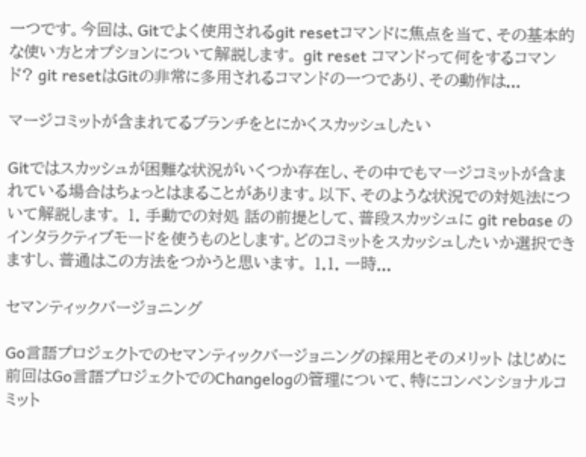一つです。今回は、Gitでよく使用されるgit resetコマンドに焦点を当て、その基本的な使い方とオプションについて解説します。 git reset コマンドって何をするコマンド? git resetはGitの非常に多用されるコマンドの一つであり、その動作は...

マージコミットが含まれてるブランチをとにかくスカッシュしたい

Gitではスカッシュが困難な状況がいくつか存在し、その中でもマージコミットが含まれている場合はちょっとはまることがあります。以下、そのような状況での対処法について解説します。 1. 手動での対処 話の前提として、普段スカッシュに git rebase のインタラクティブモードを使うものとします。どのコミットをスカッシュしたいか選択できますし、普通はこの方法をつかうと思います。 1.1. 一時...

セマンティックバージョニング

Go言語プロジェクトでのセマンティックバージョニングの採用とそのメリット はじめに 前回はGo言語プロジェクトでのChangelogの管理について、特にコンベンショナルコミット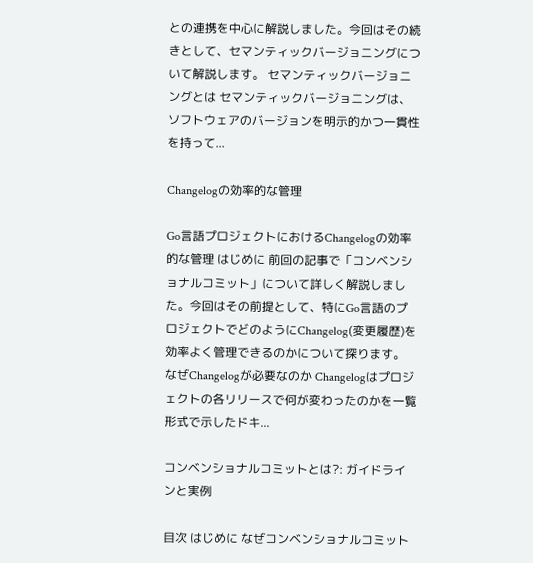との連携を中心に解説しました。今回はその続きとして、セマンティックバージョニングについて解説します。 セマンティックバージョニングとは セマンティックバージョニングは、ソフトウェアのバージョンを明示的かつ一貫性を持って...

Changelogの効率的な管理

Go言語プロジェクトにおけるChangelogの効率的な管理 はじめに 前回の記事で「コンベンショナルコミット」について詳しく解説しました。今回はその前提として、特にGo言語のプロジェクトでどのようにChangelog(変更履歴)を効率よく管理できるのかについて探ります。 なぜChangelogが必要なのか Changelogはプロジェクトの各リリースで何が変わったのかを一覧形式で示したドキ...

コンベンショナルコミットとは?: ガイドラインと実例

目次 はじめに なぜコンベンショナルコミット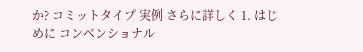か? コミットタイプ 実例 さらに詳しく 1. はじめに コンベンショナル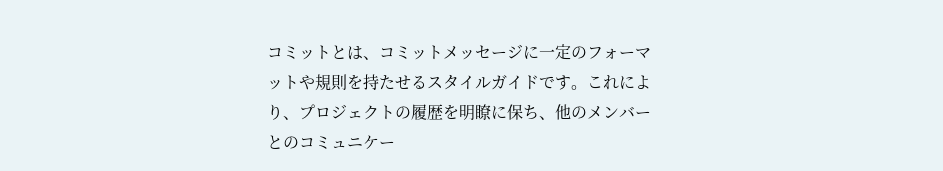コミットとは、コミットメッセージに一定のフォーマットや規則を持たせるスタイルガイドです。これにより、プロジェクトの履歴を明瞭に保ち、他のメンバーとのコミュニケー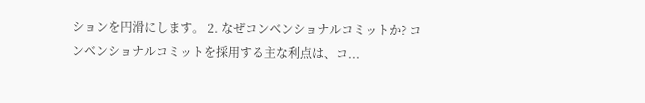ションを円滑にします。 2. なぜコンベンショナルコミットか? コンベンショナルコミットを採用する主な利点は、コ...